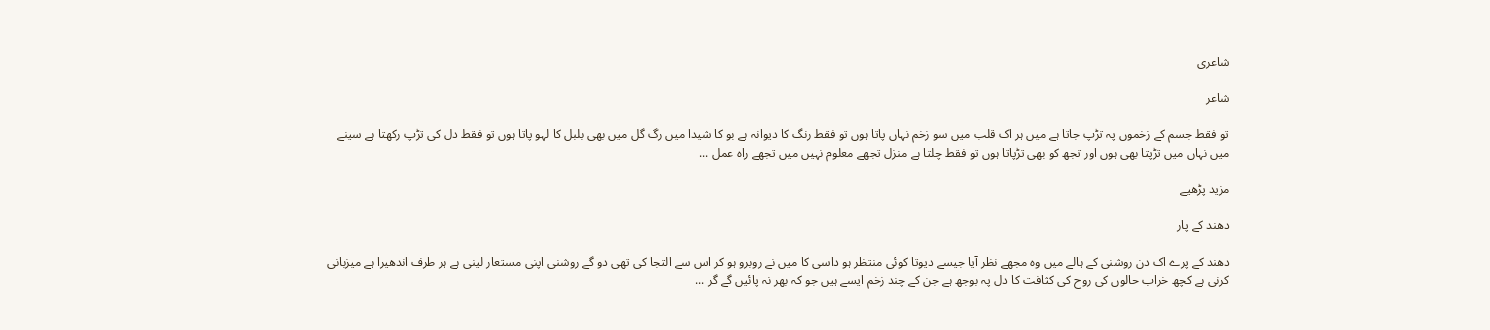شاعری

شاعر

تو فقط جسم کے زخموں پہ تڑپ جاتا ہے میں ہر اک قلب میں سو زخم نہاں پاتا ہوں تو فقط رنگ کا دیوانہ ہے بو کا شیدا میں رگ گل میں بھی بلبل کا لہو پاتا ہوں تو فقط دل کی تڑپ رکھتا ہے سینے میں نہاں میں تڑپتا بھی ہوں اور تجھ کو بھی تڑپاتا ہوں تو فقط چلتا ہے منزل تجھے معلوم نہیں میں تجھے راہ عمل ...

مزید پڑھیے

دھند کے پار

دھند کے پرے اک دن روشنی کے ہالے میں وہ مجھے نظر آیا جیسے دیوتا کوئی منتظر ہو داسی کا میں نے روبرو ہو کر اس سے التجا کی تھی دو گے روشنی اپنی مستعار لینی ہے ہر طرف اندھیرا ہے میزبانی کرنی ہے کچھ خراب حالوں کی روح کی کثافت کا دل پہ بوجھ ہے جن کے چند زخم ایسے ہیں جو کہ بھر نہ پائیں گے گر ...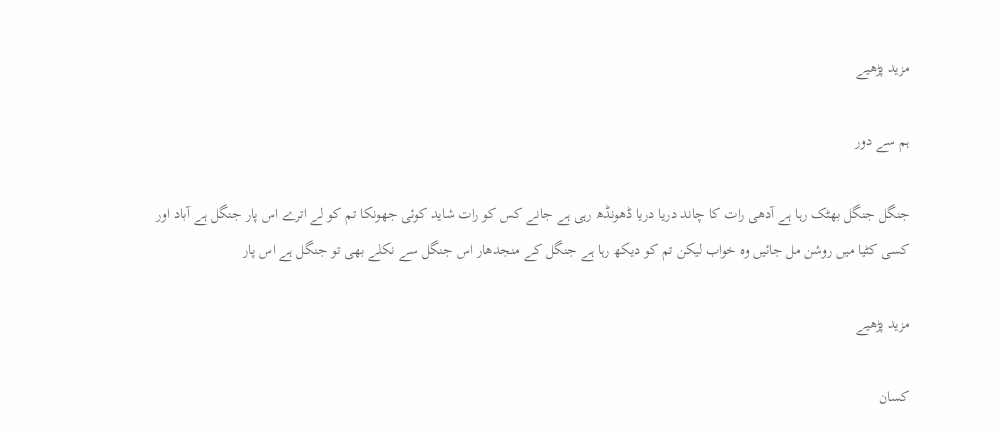مزید پڑھیے

ہم سے دور

جنگل جنگل بھٹک رہا ہے آدھی رات کا چاند دریا دریا ڈھونڈھ رہی ہے جانے کس کو رات شاید کوئی جھونکا تم کو لے اترے اس پار جنگل ہے آباد اور کسی کٹیا میں روشن مل جائیں وہ خواب لیکن تم کو دیکھ رہا ہے جنگل کے منجدھار اس جنگل سے نکلے بھی تو جنگل ہے اس پار

مزید پڑھیے

کسان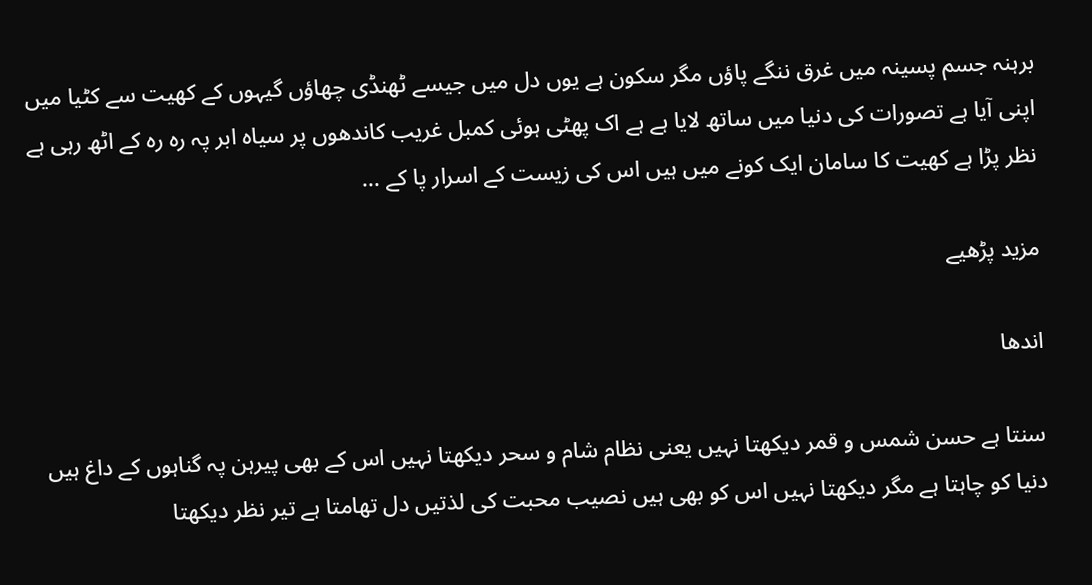برہنہ جسم پسینہ میں غرق ننگے پاؤں مگر سکون ہے یوں دل میں جیسے ٹھنڈی چھاؤں گیہوں کے کھیت سے کٹیا میں اپنی آیا ہے تصورات کی دنیا میں ساتھ لایا ہے ہے اک پھٹی ہوئی کمبل غریب کاندھوں پر سیاہ ابر پہ رہ رہ کے اٹھ رہی ہے نظر پڑا ہے کھیت کا سامان ایک کونے میں ہیں اس کی زیست کے اسرار پا کے ...

مزید پڑھیے

اندھا

سنتا ہے حسن شمس و قمر دیکھتا نہیں یعنی نظام شام و سحر دیکھتا نہیں اس کے بھی پیرہن پہ گناہوں کے داغ ہیں دنیا کو چاہتا ہے مگر دیکھتا نہیں اس کو بھی ہیں نصیب محبت کی لذتیں دل تھامتا ہے تیر نظر دیکھتا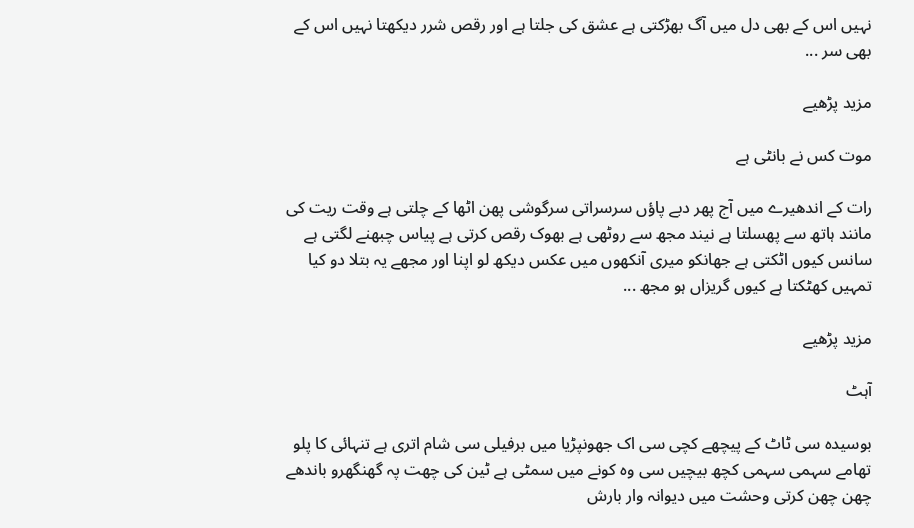نہیں اس کے بھی دل میں آگ بھڑکتی ہے عشق کی جلتا ہے اور رقص شرر دیکھتا نہیں اس کے بھی سر ...

مزید پڑھیے

موت کس نے بانٹی ہے

رات کے اندھیرے میں آج پھر دبے پاؤں سرسراتی سرگوشی پھن اٹھا کے چلتی ہے وقت ریت کی مانند ہاتھ سے پھسلتا ہے نیند مجھ سے روٹھی ہے بھوک رقص کرتی ہے پیاس چبھنے لگتی ہے سانس کیوں اٹکتی ہے جھانکو میری آنکھوں میں عکس دیکھ لو اپنا اور مجھے یہ بتلا دو کیا تمہیں کھٹکتا ہے کیوں گریزاں ہو مجھ ...

مزید پڑھیے

آہٹ

بوسیدہ سی ٹاٹ کے پیچھے کچی سی اک جھونپڑیا میں برفیلی سی شام اتری ہے تنہائی کا پلو تھامے سہمی سہمی کچھ بیچیں سی وہ کونے میں سمٹی ہے ٹین کی چھت پہ گھنگھرو باندھے چھن چھن کرتی وحشت میں دیوانہ وار بارش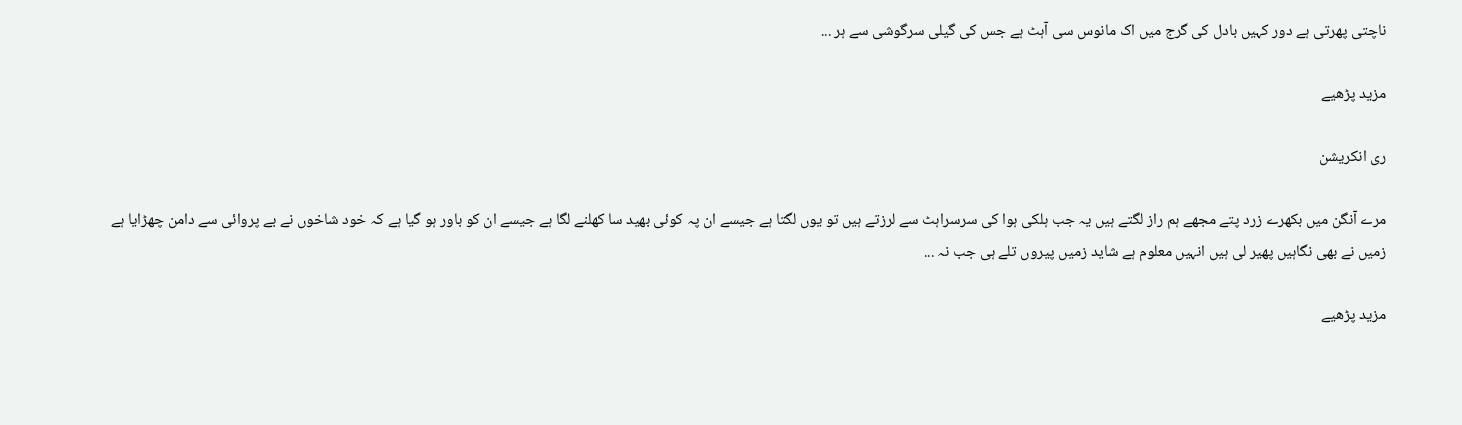ناچتی پھرتی ہے دور کہیں بادل کی گرج میں اک مانوس سی آہٹ ہے جس کی گیلی سرگوشی سے ہر ...

مزید پڑھیے

ری انکریشن

مرے آنگن میں بکھرے زرد پتے مجھے ہم راز لگتے ہیں یہ جب ہلکی ہوا کی سرسراہٹ سے لرزتے ہیں تو یوں لگتا ہے جیسے ان پہ کوئی بھید سا کھلنے لگا ہے جیسے ان کو باور ہو گیا ہے کہ خود شاخوں نے بے پروائی سے دامن چھڑایا ہے زمیں نے بھی نگاہیں پھیر لی ہیں انہیں معلوم ہے شاید زمیں پیروں تلے ہی جب نہ ...

مزید پڑھیے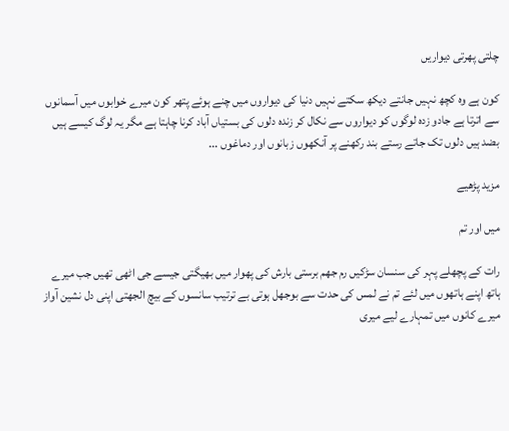چلتی پھرتی دیواریں

کون ہے وہ کچھ نہیں جانتے دیکھ سکتے نہیں دنیا کی دیواروں میں چنے ہوئے پتھر کون میرے خوابوں میں آسمانوں سے اترتا ہے جادو زدہ لوگوں کو دیواروں سے نکال کر زندہ دلوں کی بستیاں آباد کرنا چاہتا ہے مگر یہ لوگ کیسے ہیں بضد ہیں دلوں تک جاتے رستے بند رکھنے پر آنکھوں زبانوں اور دماغوں ...

مزید پڑھیے

میں اور تم

رات کے پچھلے پہر کی سنسان سڑکیں رم جھم برستی بارش کی پھوار میں بھیگتی جیسے جی اٹھی تھیں جب میرے ہاتھ اپنے ہاتھوں میں لئے تم نے لمس کی حدت سے بوجھل ہوتی بے ترتیب سانسوں کے بیچ الجھتی اپنی دل نشین آواز میرے کانوں میں تمہارے لیے میری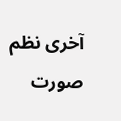آخری نظم صورت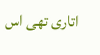اتاری تھی اس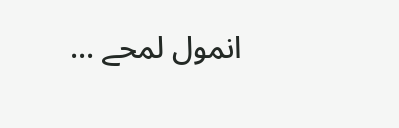انمول لمحے ...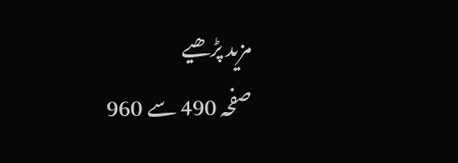مزید پڑھیے
صفحہ 490 سے 960